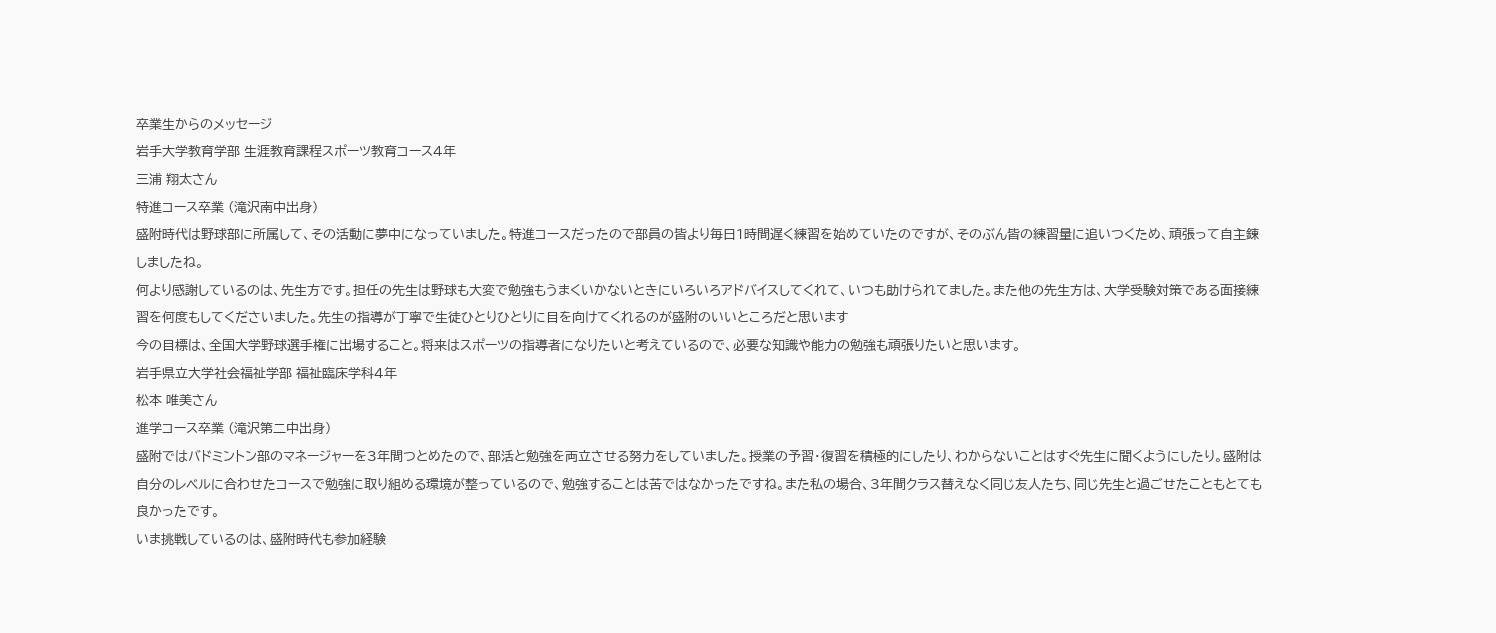卒業生からのメッセージ
岩手大学教育学部 生涯教育課程スポーツ教育コース4年
三浦 翔太さん
特進コース卒業 (滝沢南中出身)
盛附時代は野球部に所属して、その活動に夢中になっていました。特進コースだったので部員の皆より毎日1時間遅く練習を始めていたのですが、そのぶん皆の練習量に追いつくため、頑張って自主錬しましたね。
何より感謝しているのは、先生方です。担任の先生は野球も大変で勉強もうまくいかないときにいろいろアドバイスしてくれて、いつも助けられてました。また他の先生方は、大学受験対策である面接練習を何度もしてくださいました。先生の指導が丁寧で生徒ひとりひとりに目を向けてくれるのが盛附のいいところだと思います
今の目標は、全国大学野球選手権に出場すること。将来はスポーツの指導者になりたいと考えているので、必要な知識や能力の勉強も頑張りたいと思います。
岩手県立大学社会福祉学部 福祉臨床学科4年
松本 唯美さん
進学コース卒業 (滝沢第二中出身)
盛附ではバドミントン部のマネージャーを3年間つとめたので、部活と勉強を両立させる努力をしていました。授業の予習・復習を積極的にしたり、わからないことはすぐ先生に聞くようにしたり。盛附は自分のレベルに合わせたコースで勉強に取り組める環境が整っているので、勉強することは苦ではなかったですね。また私の場合、3年間クラス替えなく同じ友人たち、同じ先生と過ごせたこともとても良かったです。
いま挑戦しているのは、盛附時代も参加経験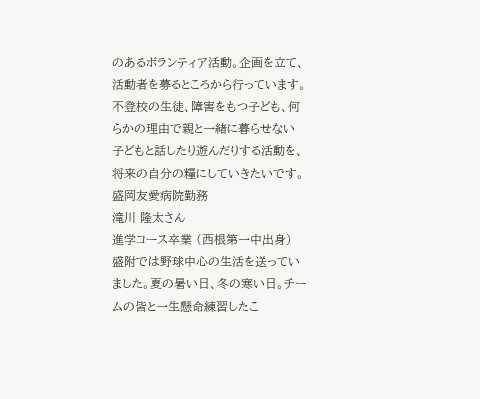のあるボランティア活動。企画を立て、活動者を募るところから行っています。不登校の生徒、障害をもつ子ども、何らかの理由で親と一緒に暮らせない子どもと話したり遊んだりする活動を、将来の自分の糧にしていきたいです。
盛岡友愛病院勤務
滝川 隆太さん
進学コース卒業 (西根第一中出身)
盛附では野球中心の生活を送っていました。夏の暑い日、冬の寒い日。チームの皆と一生懸命練習したこ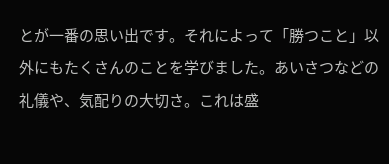とが一番の思い出です。それによって「勝つこと」以外にもたくさんのことを学びました。あいさつなどの礼儀や、気配りの大切さ。これは盛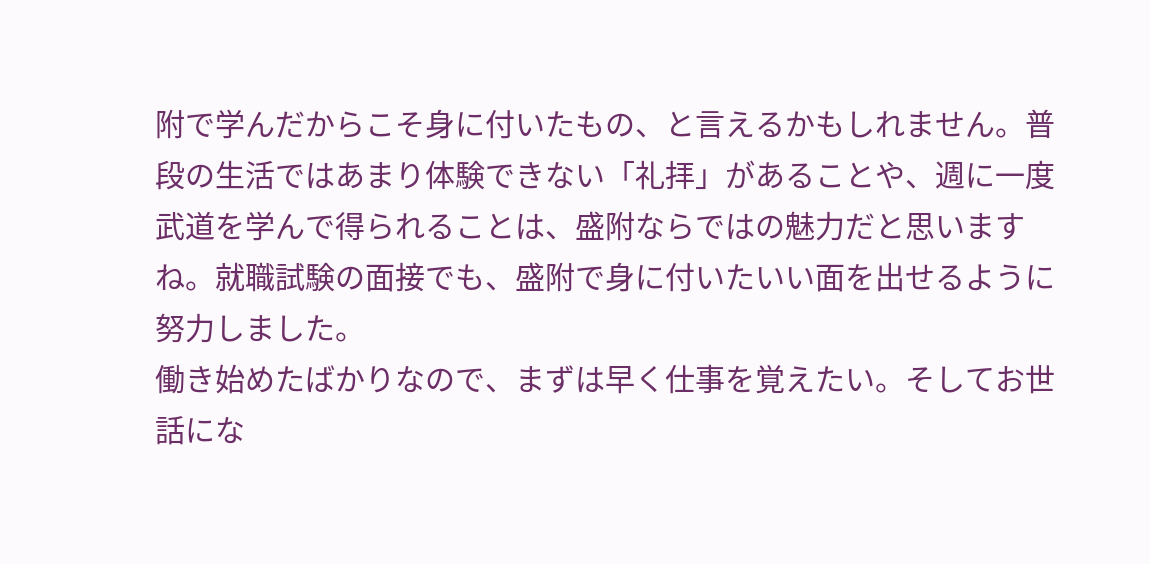附で学んだからこそ身に付いたもの、と言えるかもしれません。普段の生活ではあまり体験できない「礼拝」があることや、週に一度武道を学んで得られることは、盛附ならではの魅力だと思いますね。就職試験の面接でも、盛附で身に付いたいい面を出せるように努力しました。
働き始めたばかりなので、まずは早く仕事を覚えたい。そしてお世話にな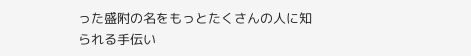った盛附の名をもっとたくさんの人に知られる手伝い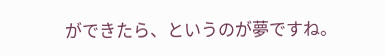ができたら、というのが夢ですね。